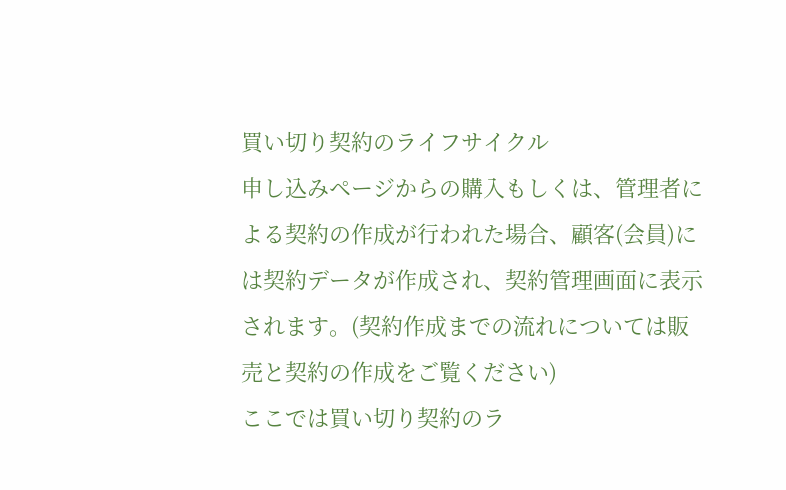買い切り契約のライフサイクル
申し込みページからの購入もしくは、管理者による契約の作成が行われた場合、顧客(会員)には契約データが作成され、契約管理画面に表示されます。(契約作成までの流れについては販売と契約の作成をご覧ください)
ここでは買い切り契約のラ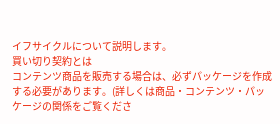イフサイクルについて説明します。
買い切り契約とは
コンテンツ商品を販売する場合は、必ずパッケージを作成する必要があります。(詳しくは商品・コンテンツ・パッケージの関係をご覧くださ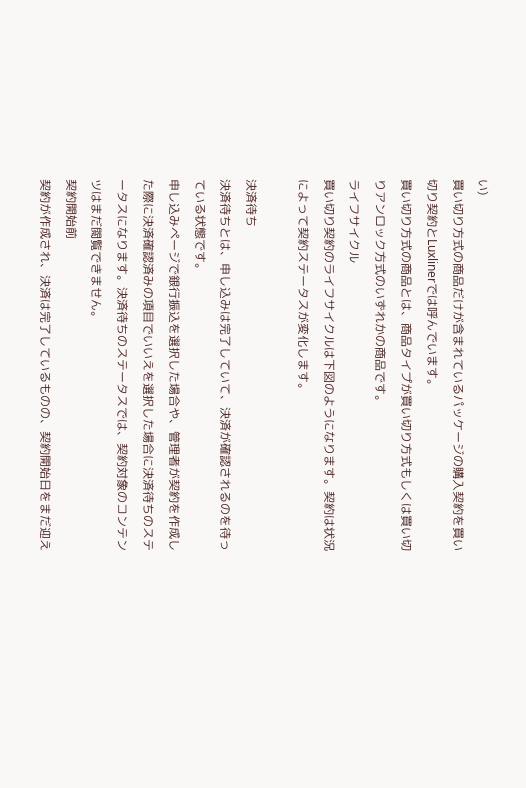い)
買い切り方式の商品だけが含まれているパッケージの購入契約を買い切り契約とLuxlinerでは呼んでいます。
買い切り方式の商品とは、商品タイプが買い切り方式もしくは買い切りアンロック方式のいずれかの商品です。
ライフサイクル
買い切り契約のライフサイクルは下図のようになります。契約は状況によって契約ステータスが変化します。

決済待ち
決済待ちとは、申し込みは完了していて、決済が確認されるのを待っている状態です。
申し込みページで銀行振込を選択した場合や、管理者が契約を作成した際に決済確認済みの項目でいいえを選択した場合に決済待ちのステータスになります。決済待ちのステータスでは、契約対象のコンテンツはまだ閲覧できません。
契約開始前
契約が作成され、決済は完了しているものの、契約開始日をまだ迎え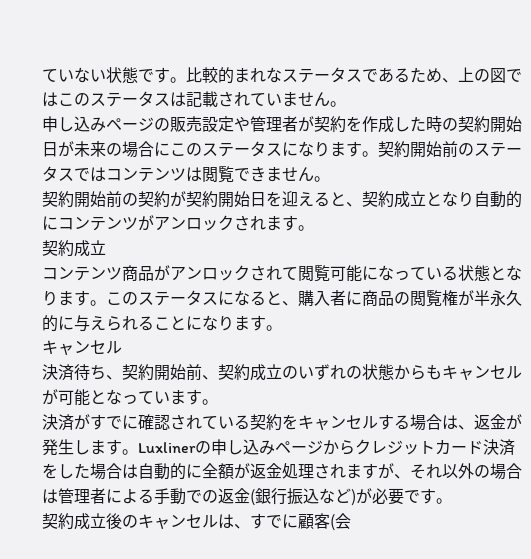ていない状態です。比較的まれなステータスであるため、上の図ではこのステータスは記載されていません。
申し込みページの販売設定や管理者が契約を作成した時の契約開始日が未来の場合にこのステータスになります。契約開始前のステータスではコンテンツは閲覧できません。
契約開始前の契約が契約開始日を迎えると、契約成立となり自動的にコンテンツがアンロックされます。
契約成立
コンテンツ商品がアンロックされて閲覧可能になっている状態となります。このステータスになると、購入者に商品の閲覧権が半永久的に与えられることになります。
キャンセル
決済待ち、契約開始前、契約成立のいずれの状態からもキャンセルが可能となっています。
決済がすでに確認されている契約をキャンセルする場合は、返金が発生します。Luxlinerの申し込みページからクレジットカード決済をした場合は自動的に全額が返金処理されますが、それ以外の場合は管理者による手動での返金(銀行振込など)が必要です。
契約成立後のキャンセルは、すでに顧客(会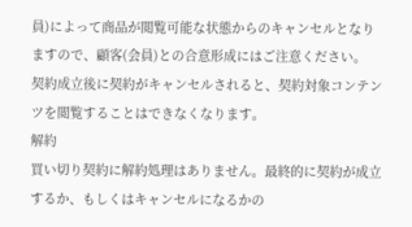員)によって商品が閲覧可能な状態からのキャンセルとなりますので、顧客(会員)との合意形成にはご注意ください。
契約成立後に契約がキャンセルされると、契約対象コンテンツを閲覧することはできなくなります。
解約
買い切り契約に解約処理はありません。最終的に契約が成立するか、もしくはキャンセルになるかの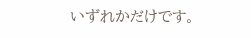いずれかだけです。